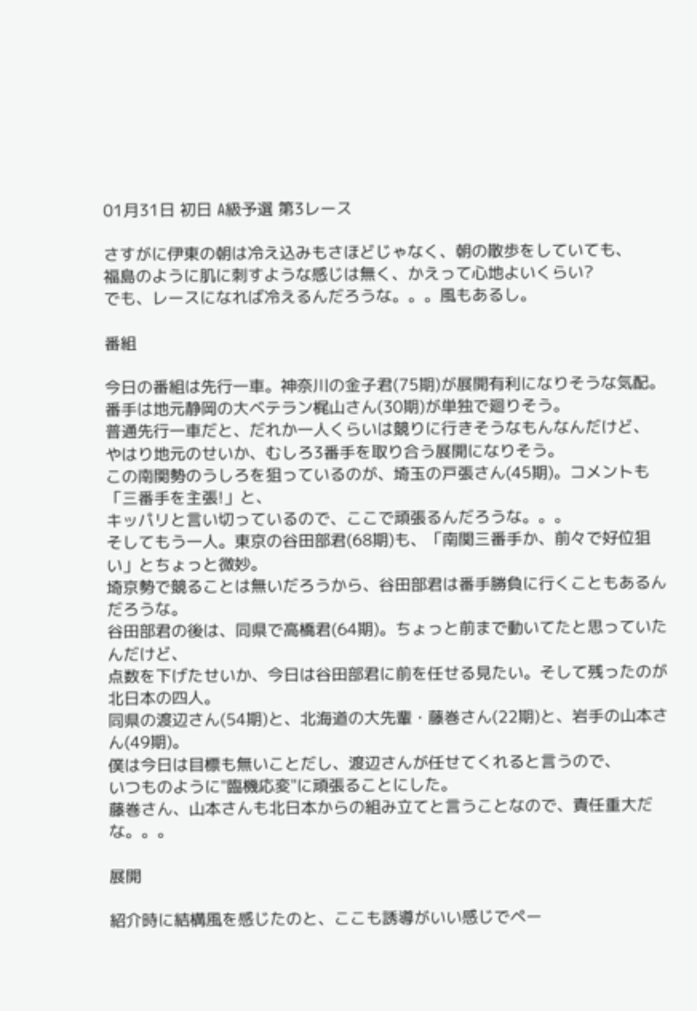01月31日 初日 A級予選 第3レース

さすがに伊東の朝は冷え込みもさほどじゃなく、朝の散歩をしていても、
福島のように肌に刺すような感じは無く、かえって心地よいくらい?
でも、レースになれば冷えるんだろうな。。。風もあるし。

番組

今日の番組は先行一車。神奈川の金子君(75期)が展開有利になりそうな気配。
番手は地元静岡の大ベテラン梶山さん(30期)が単独で廻りそう。
普通先行一車だと、だれか一人くらいは競りに行きそうなもんなんだけど、
やはり地元のせいか、むしろ3番手を取り合う展開になりそう。
この南関勢のうしろを狙っているのが、埼玉の戸張さん(45期)。コメントも「三番手を主張!」と、
キッパリと言い切っているので、ここで頑張るんだろうな。。。
そしてもう一人。東京の谷田部君(68期)も、「南関三番手か、前々で好位狙い」とちょっと微妙。
埼京勢で競ることは無いだろうから、谷田部君は番手勝負に行くこともあるんだろうな。
谷田部君の後は、同県で高橋君(64期)。ちょっと前まで動いてたと思っていたんだけど、
点数を下げたせいか、今日は谷田部君に前を任せる見たい。そして残ったのが北日本の四人。
同県の渡辺さん(54期)と、北海道の大先輩・藤巻さん(22期)と、岩手の山本さん(49期)。
僕は今日は目標も無いことだし、渡辺さんが任せてくれると言うので、
いつものように"臨機応変"に頑張ることにした。
藤巻さん、山本さんも北日本からの組み立てと言うことなので、責任重大だな。。。

展開

紹介時に結構風を感じたのと、ここも誘導がいい感じでペー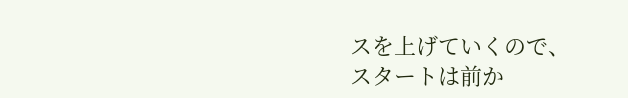スを上げていくので、
スタートは前か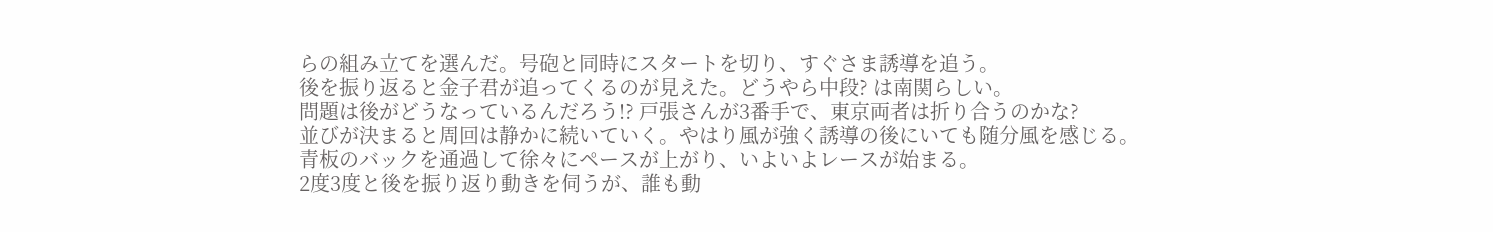らの組み立てを選んだ。号砲と同時にスタートを切り、すぐさま誘導を追う。
後を振り返ると金子君が追ってくるのが見えた。どうやら中段? は南関らしい。
問題は後がどうなっているんだろう!? 戸張さんが3番手で、東京両者は折り合うのかな?
並びが決まると周回は静かに続いていく。やはり風が強く誘導の後にいても随分風を感じる。
青板のバックを通過して徐々にペースが上がり、いよいよレースが始まる。
2度3度と後を振り返り動きを伺うが、誰も動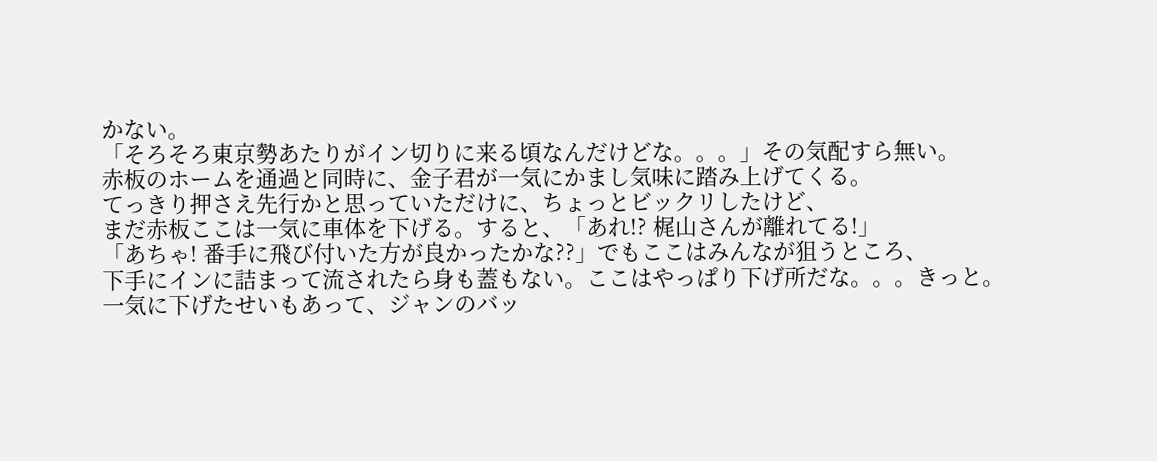かない。
「そろそろ東京勢あたりがイン切りに来る頃なんだけどな。。。」その気配すら無い。
赤板のホームを通過と同時に、金子君が一気にかまし気味に踏み上げてくる。
てっきり押さえ先行かと思っていただけに、ちょっとビックリしたけど、
まだ赤板ここは一気に車体を下げる。すると、「あれ!? 梶山さんが離れてる!」
「あちゃ! 番手に飛び付いた方が良かったかな??」でもここはみんなが狙うところ、
下手にインに詰まって流されたら身も蓋もない。ここはやっぱり下げ所だな。。。きっと。
一気に下げたせいもあって、ジャンのバッ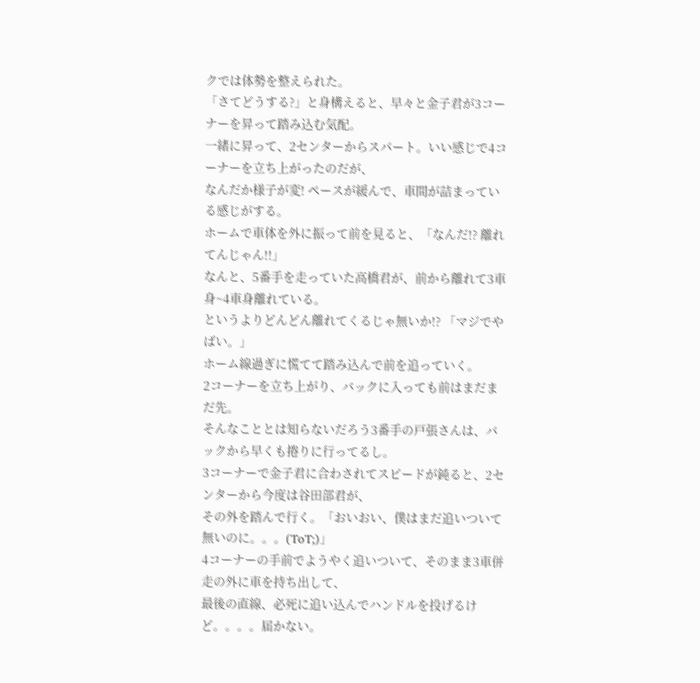クでは体勢を整えられた。
「さてどうする?」と身構えると、早々と金子君が3コーナーを昇って踏み込む気配。
一緒に昇って、2センターからスパート。いい感じで4コーナーを立ち上がったのだが、
なんだか様子が変! ペースが緩んで、車間が詰まっている感じがする。
ホームで車体を外に振って前を見ると、「なんだ!? 離れてんじゃん!!」
なんと、5番手を走っていた高橋君が、前から離れて3車身~4車身離れている。
というよりどんどん離れてくるじゃ無いか!? 「マジでやばい。」
ホーム線過ぎに慌てて踏み込んで前を追っていく。
2コーナーを立ち上がり、バックに入っても前はまだまだ先。
そんなこととは知らないだろう3番手の戸張さんは、バックから早くも捲りに行ってるし。
3コーナーで金子君に合わされてスピードが鈍ると、2センターから今度は谷田部君が、
その外を踏んで行く。「おいおい、僕はまだ追いついて無いのに。。。(ToT;)」
4コーナーの手前でようやく追いついて、そのまま3車併走の外に車を持ち出して、
最後の直線、必死に追い込んでハンドルを投げるけど。。。。届かない。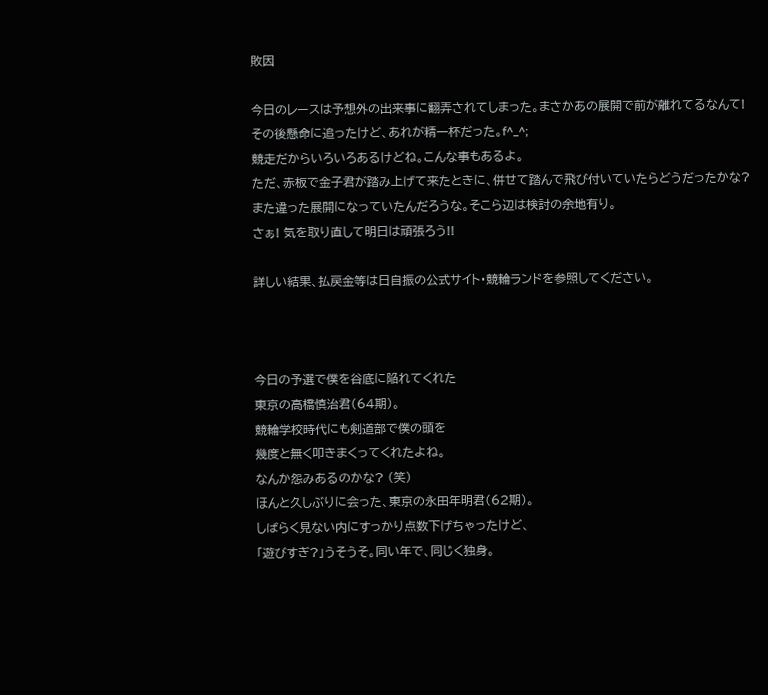敗因

今日のレースは予想外の出来事に翻弄されてしまった。まさかあの展開で前が離れてるなんて!
その後懸命に追ったけど、あれが精一杯だった。f^_^;
競走だからいろいろあるけどね。こんな事もあるよ。
ただ、赤板で金子君が踏み上げて来たときに、併せて踏んで飛び付いていたらどうだったかな?
また違った展開になっていたんだろうな。そこら辺は検討の余地有り。
さぁ! 気を取り直して明日は頑張ろう!!

詳しい結果、払戻金等は日自振の公式サイト・競輪ランドを参照してください。



今日の予選で僕を谷底に陥れてくれた
東京の高橋慎治君(64期)。
競輪学校時代にも剣道部で僕の頭を
幾度と無く叩きまくってくれたよね。
なんか怨みあるのかな? (笑)
ほんと久しぶりに会った、東京の永田年明君(62期)。
しばらく見ない内にすっかり点数下げちゃったけど、
「遊びすぎ?」うそうそ。同い年で、同じく独身。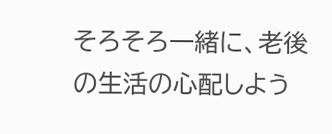そろそろ一緒に、老後の生活の心配しよう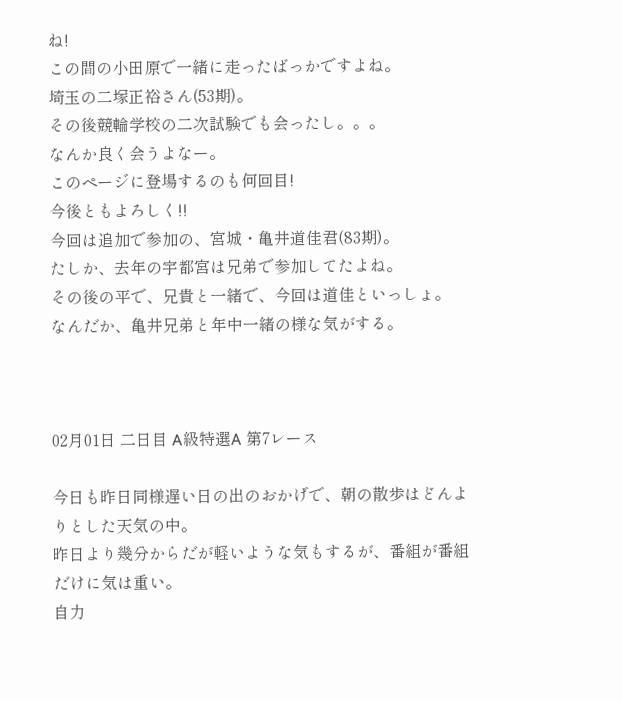ね!
この間の小田原で一緒に走ったばっかですよね。
埼玉の二塚正裕さん(53期)。
その後競輪学校の二次試験でも会ったし。。。
なんか良く会うよなー。
このページに登場するのも何回目!
今後ともよろしく!!
今回は追加で参加の、宮城・亀井道佳君(83期)。
たしか、去年の宇都宮は兄弟で参加してたよね。
その後の平で、兄貴と一緒で、今回は道佳といっしょ。
なんだか、亀井兄弟と年中一緒の様な気がする。



02月01日 二日目 A級特選A 第7レース

今日も昨日同様遅い日の出のおかげで、朝の散歩はどんよりとした天気の中。
昨日より幾分からだが軽いような気もするが、番組が番組だけに気は重い。
自力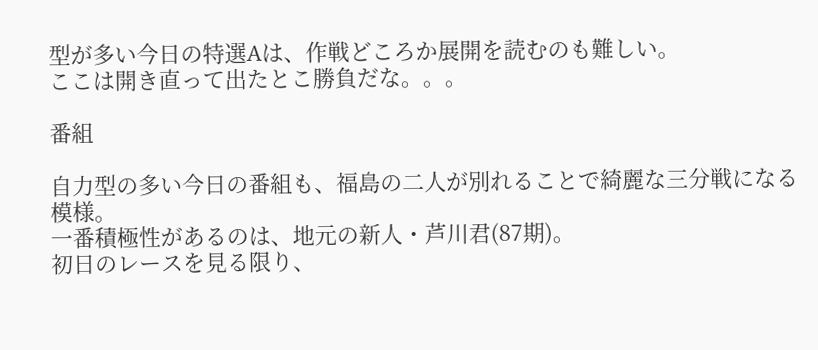型が多い今日の特選Aは、作戦どころか展開を読むのも難しい。
ここは開き直って出たとこ勝負だな。。。

番組

自力型の多い今日の番組も、福島の二人が別れることで綺麗な三分戦になる模様。
一番積極性があるのは、地元の新人・芦川君(87期)。
初日のレースを見る限り、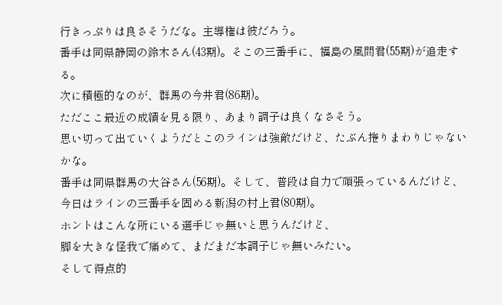行きっぷりは良さそうだな。主導権は彼だろう。
番手は同県静岡の鈴木さん(43期)。そこの三番手に、福島の風間君(55期)が追走する。
次に積極的なのが、群馬の今井君(86期)。
ただここ最近の成績を見る限り、あまり調子は良くなさそう。
思い切って出ていくようだとこのラインは強敵だけど、たぶん捲りまわりじゃないかな。
番手は同県群馬の大谷さん(56期)。そして、普段は自力で頑張っているんだけど、
今日はラインの三番手を固める新潟の村上君(80期)。
ホントはこんな所にいる選手じゃ無いと思うんだけど、
脚を大きな怪我で痛めて、まだまだ本調子じゃ無いみたい。
そして得点的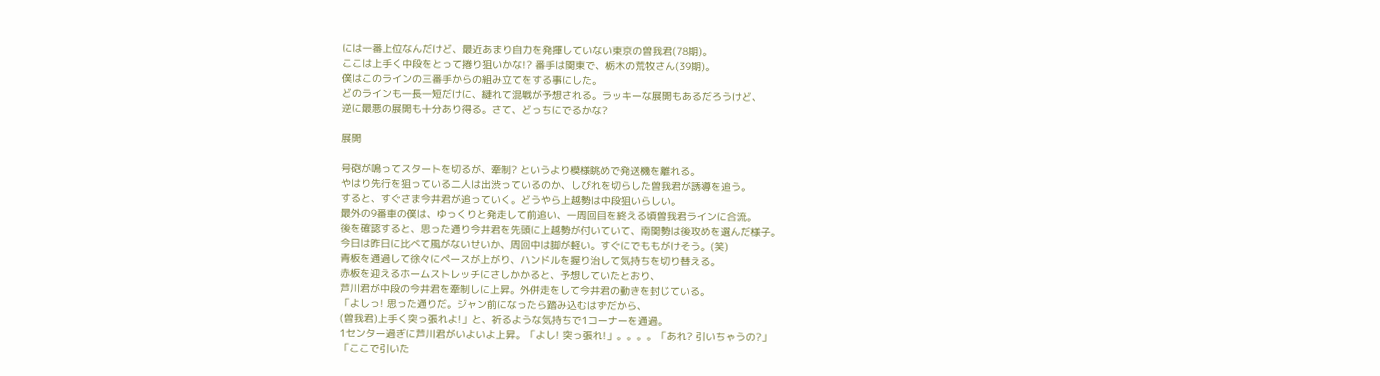には一番上位なんだけど、最近あまり自力を発揮していない東京の曽我君(78期)。
ここは上手く中段をとって捲り狙いかな!? 番手は関東で、栃木の荒牧さん(39期)。
僕はこのラインの三番手からの組み立てをする事にした。
どのラインも一長一短だけに、縺れて混戦が予想される。ラッキーな展開もあるだろうけど、
逆に最悪の展開も十分あり得る。さて、どっちにでるかな?

展開

号砲が鳴ってスタートを切るが、牽制? というより模様眺めで発送機を離れる。
やはり先行を狙っている二人は出渋っているのか、しびれを切らした曽我君が誘導を追う。
すると、すぐさま今井君が追っていく。どうやら上越勢は中段狙いらしい。
最外の9番車の僕は、ゆっくりと発走して前追い、一周回目を終える頃曽我君ラインに合流。
後を確認すると、思った通り今井君を先頭に上越勢が付いていて、南関勢は後攻めを選んだ様子。
今日は昨日に比べて風がないせいか、周回中は脚が軽い。すぐにでももがけそう。(笑)
青板を通過して徐々にペースが上がり、ハンドルを握り治して気持ちを切り替える。
赤板を迎えるホームストレッチにさしかかると、予想していたとおり、
芦川君が中段の今井君を牽制しに上昇。外併走をして今井君の動きを封じている。
「よしっ! 思った通りだ。ジャン前になったら踏み込むはずだから、
(曽我君)上手く突っ張れよ!」と、祈るような気持ちで1コーナーを通過。
1センター過ぎに芦川君がいよいよ上昇。「よし! 突っ張れ!」。。。。「あれ? 引いちゃうの?」
「ここで引いた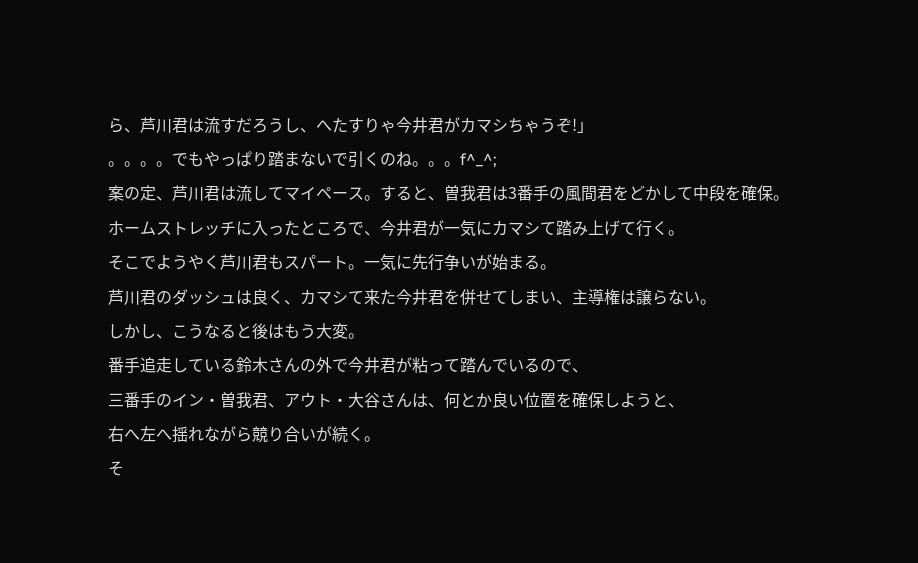ら、芦川君は流すだろうし、へたすりゃ今井君がカマシちゃうぞ!」
。。。。でもやっぱり踏まないで引くのね。。。f^_^;
案の定、芦川君は流してマイペース。すると、曽我君は3番手の風間君をどかして中段を確保。
ホームストレッチに入ったところで、今井君が一気にカマシて踏み上げて行く。
そこでようやく芦川君もスパート。一気に先行争いが始まる。
芦川君のダッシュは良く、カマシて来た今井君を併せてしまい、主導権は譲らない。
しかし、こうなると後はもう大変。
番手追走している鈴木さんの外で今井君が粘って踏んでいるので、
三番手のイン・曽我君、アウト・大谷さんは、何とか良い位置を確保しようと、
右へ左へ揺れながら競り合いが続く。
そ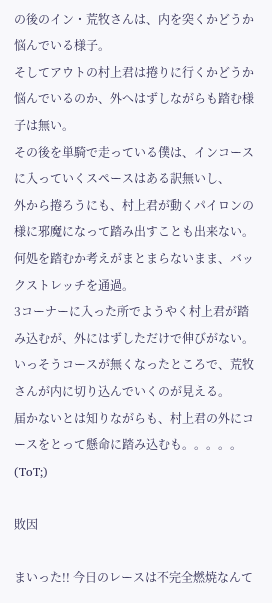の後のイン・荒牧さんは、内を突くかどうか悩んでいる様子。
そしてアウトの村上君は捲りに行くかどうか悩んでいるのか、外へはずしながらも踏む様子は無い。
その後を単騎で走っている僕は、インコースに入っていくスペースはある訳無いし、
外から捲ろうにも、村上君が動くパイロンの様に邪魔になって踏み出すことも出来ない。
何処を踏むか考えがまとまらないまま、バックストレッチを通過。
3コーナーに入った所でようやく村上君が踏み込むが、外にはずしただけで伸びがない。
いっそうコースが無くなったところで、荒牧さんが内に切り込んでいくのが見える。
届かないとは知りながらも、村上君の外にコースをとって懸命に踏み込むも。。。。。(ToT;)

敗因

まいった!! 今日のレースは不完全燃焼なんて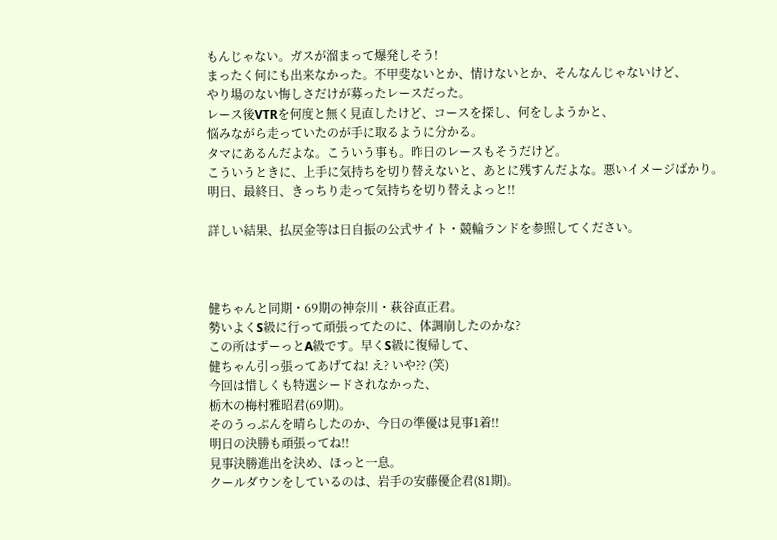もんじゃない。ガスが溜まって爆発しそう!
まったく何にも出来なかった。不甲斐ないとか、情けないとか、そんなんじゃないけど、
やり場のない悔しさだけが募ったレースだった。
レース後VTRを何度と無く見直したけど、コースを探し、何をしようかと、
悩みながら走っていたのが手に取るように分かる。
タマにあるんだよな。こういう事も。昨日のレースもそうだけど。
こういうときに、上手に気持ちを切り替えないと、あとに残すんだよな。悪いイメージばかり。
明日、最終日、きっちり走って気持ちを切り替えよっと!!

詳しい結果、払戻金等は日自振の公式サイト・競輪ランドを参照してください。



健ちゃんと同期・69期の神奈川・萩谷直正君。
勢いよくS級に行って頑張ってたのに、体調崩したのかな?
この所はずーっとA級です。早くS級に復帰して、
健ちゃん引っ張ってあげてね! え? いや?? (笑)
今回は惜しくも特選シードされなかった、
栃木の梅村雅昭君(69期)。
そのうっぷんを晴らしたのか、今日の準優は見事1着!!
明日の決勝も頑張ってね!!
見事決勝進出を決め、ほっと一息。
クールダウンをしているのは、岩手の安藤優企君(81期)。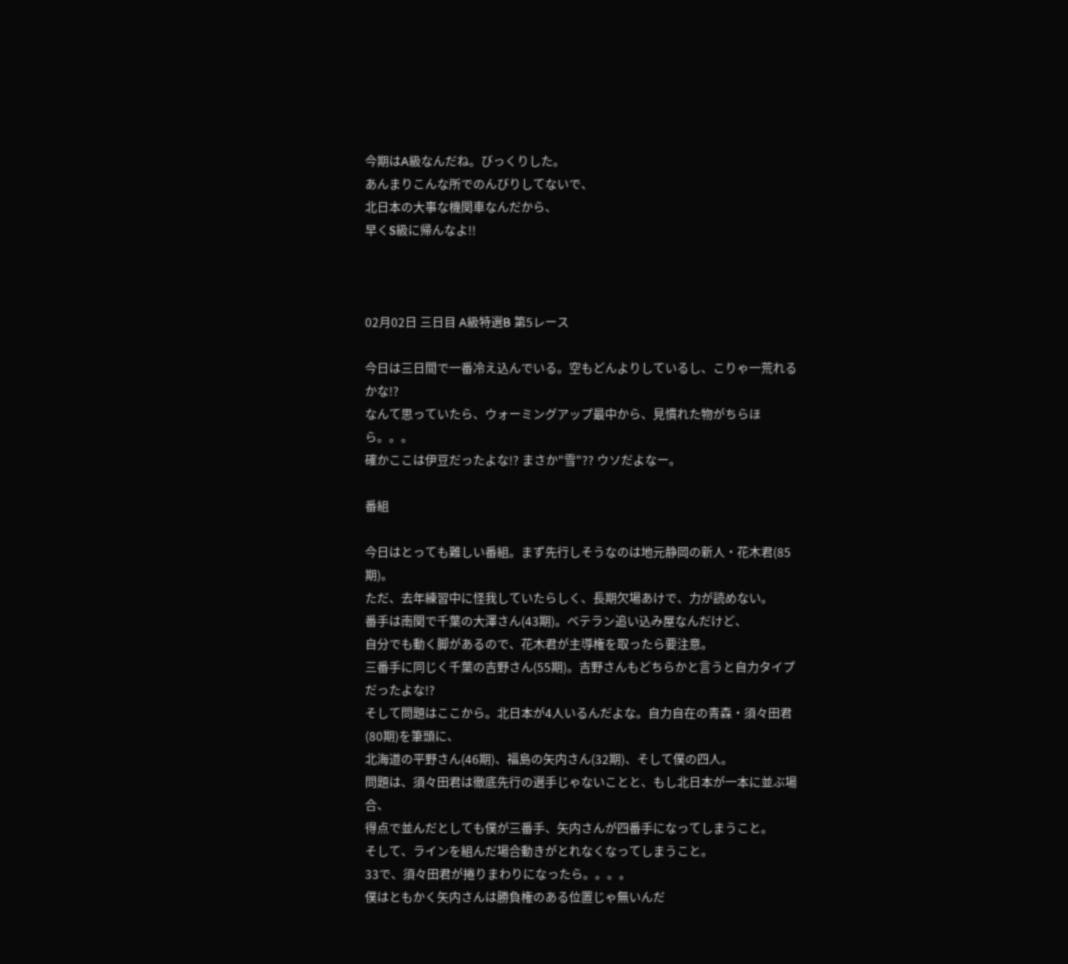今期はA級なんだね。びっくりした。
あんまりこんな所でのんびりしてないで、
北日本の大事な機関車なんだから、
早くS級に帰んなよ!!



02月02日 三日目 A級特選B 第5レース

今日は三日間で一番冷え込んでいる。空もどんよりしているし、こりゃ一荒れるかな!?
なんて思っていたら、ウォーミングアップ最中から、見慣れた物がちらほら。。。
確かここは伊豆だったよな!? まさか"雪"?? ウソだよなー。

番組

今日はとっても難しい番組。まず先行しそうなのは地元静岡の新人・花木君(85期)。
ただ、去年練習中に怪我していたらしく、長期欠場あけで、力が読めない。
番手は南関で千葉の大澤さん(43期)。ベテラン追い込み屋なんだけど、
自分でも動く脚があるので、花木君が主導権を取ったら要注意。
三番手に同じく千葉の吉野さん(55期)。吉野さんもどちらかと言うと自力タイプだったよな!?
そして問題はここから。北日本が4人いるんだよな。自力自在の青森・須々田君(80期)を筆頭に、
北海道の平野さん(46期)、福島の矢内さん(32期)、そして僕の四人。
問題は、須々田君は徹底先行の選手じゃないことと、もし北日本が一本に並ぶ場合、
得点で並んだとしても僕が三番手、矢内さんが四番手になってしまうこと。
そして、ラインを組んだ場合動きがとれなくなってしまうこと。
33で、須々田君が捲りまわりになったら。。。。
僕はともかく矢内さんは勝負権のある位置じゃ無いんだ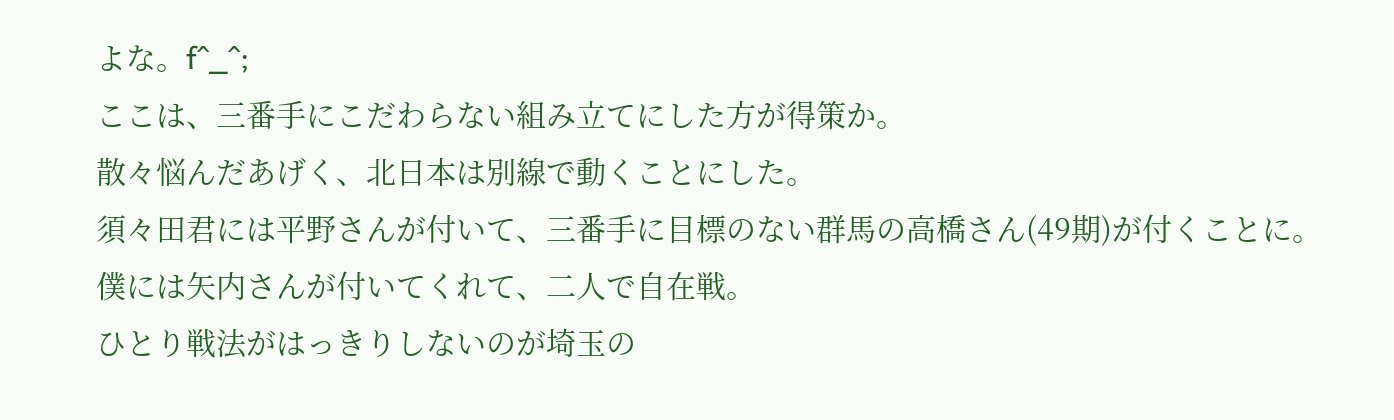よな。f^_^;
ここは、三番手にこだわらない組み立てにした方が得策か。
散々悩んだあげく、北日本は別線で動くことにした。
須々田君には平野さんが付いて、三番手に目標のない群馬の高橋さん(49期)が付くことに。
僕には矢内さんが付いてくれて、二人で自在戦。
ひとり戦法がはっきりしないのが埼玉の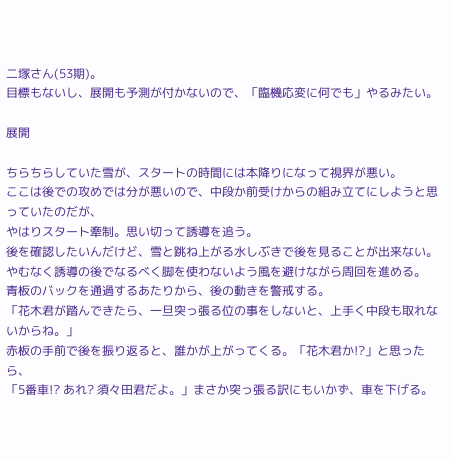二塚さん(53期)。
目標もないし、展開も予測が付かないので、「臨機応変に何でも」やるみたい。

展開

ちらちらしていた雪が、スタートの時間には本降りになって視界が悪い。
ここは後での攻めでは分が悪いので、中段か前受けからの組み立てにしようと思っていたのだが、
やはりスタート牽制。思い切って誘導を追う。
後を確認したいんだけど、雪と跳ね上がる水しぶきで後を見ることが出来ない。
やむなく誘導の後でなるべく脚を使わないよう風を避けながら周回を進める。
青板のバックを通過するあたりから、後の動きを警戒する。
「花木君が踏んできたら、一旦突っ張る位の事をしないと、上手く中段も取れないからね。」
赤板の手前で後を振り返ると、誰かが上がってくる。「花木君か!?」と思ったら、
「5番車!? あれ? 須々田君だよ。」まさか突っ張る訳にもいかず、車を下げる。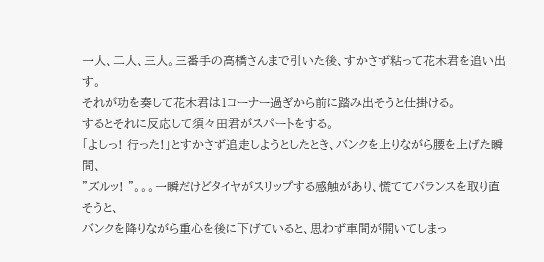一人、二人、三人。三番手の高橋さんまで引いた後、すかさず粘って花木君を追い出す。
それが功を奏して花木君は1コーナー過ぎから前に踏み出そうと仕掛ける。
するとそれに反応して須々田君がスパートをする。
「よしっ! 行った!」とすかさず追走しようとしたとき、バンクを上りながら腰を上げた瞬間、
"ズルッ! "。。。一瞬だけどタイヤがスリップする感触があり、慌ててバランスを取り直そうと、
バンクを降りながら重心を後に下げていると、思わず車間が開いてしまっ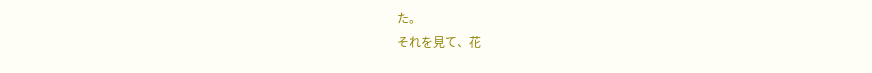た。
それを見て、花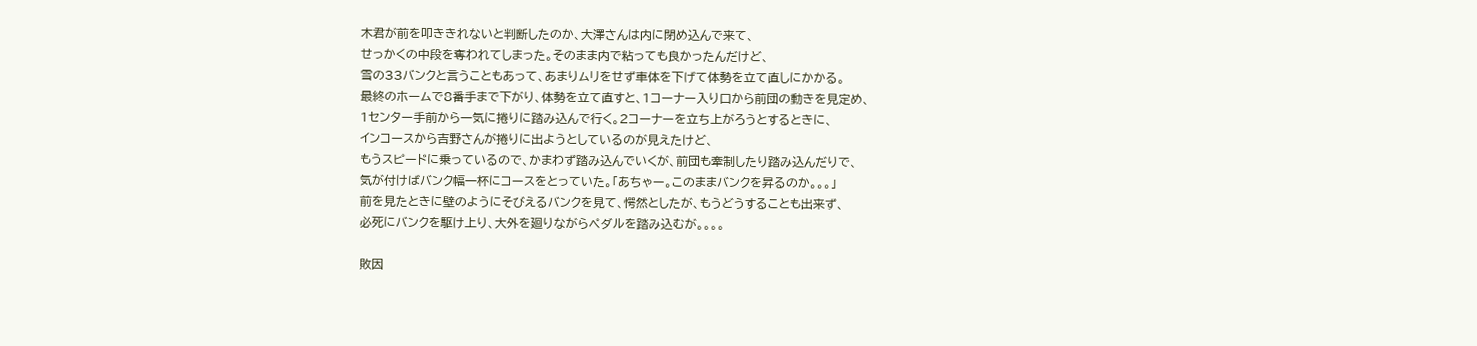木君が前を叩ききれないと判断したのか、大澤さんは内に閉め込んで来て、
せっかくの中段を奪われてしまった。そのまま内で粘っても良かったんだけど、
雪の33バンクと言うこともあって、あまりムリをせず車体を下げて体勢を立て直しにかかる。
最終のホームで8番手まで下がり、体勢を立て直すと、1コーナー入り口から前団の動きを見定め、
1センター手前から一気に捲りに踏み込んで行く。2コーナーを立ち上がろうとするときに、
インコースから吉野さんが捲りに出ようとしているのが見えたけど、
もうスピードに乗っているので、かまわず踏み込んでいくが、前団も牽制したり踏み込んだりで、
気が付けばバンク幅一杯にコースをとっていた。「あちゃー。このままバンクを昇るのか。。。」
前を見たときに壁のようにそびえるバンクを見て、愕然としたが、もうどうすることも出来ず、
必死にバンクを駆け上り、大外を廻りながらペダルを踏み込むが。。。。

敗因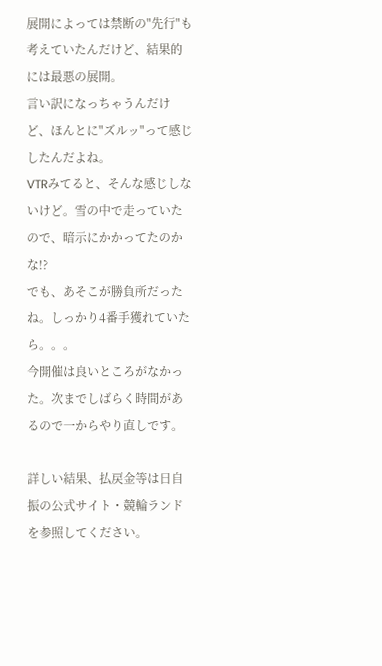展開によっては禁断の"先行"も考えていたんだけど、結果的には最悪の展開。
言い訳になっちゃうんだけど、ほんとに"ズルッ"って感じしたんだよね。
VTRみてると、そんな感じしないけど。雪の中で走っていたので、暗示にかかってたのかな!?
でも、あそこが勝負所だったね。しっかり4番手獲れていたら。。。
今開催は良いところがなかった。次までしばらく時間があるので一からやり直しです。

詳しい結果、払戻金等は日自振の公式サイト・競輪ランドを参照してください。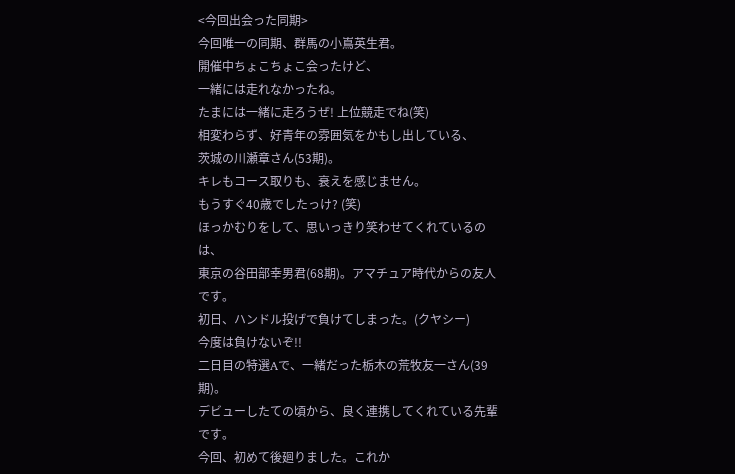<今回出会った同期>
今回唯一の同期、群馬の小嶌英生君。
開催中ちょこちょこ会ったけど、
一緒には走れなかったね。
たまには一緒に走ろうぜ! 上位競走でね(笑)
相変わらず、好青年の雰囲気をかもし出している、
茨城の川瀬章さん(53期)。
キレもコース取りも、衰えを感じません。
もうすぐ40歳でしたっけ? (笑)
ほっかむりをして、思いっきり笑わせてくれているのは、
東京の谷田部幸男君(68期)。アマチュア時代からの友人です。
初日、ハンドル投げで負けてしまった。(クヤシー)
今度は負けないぞ!!
二日目の特選Aで、一緒だった栃木の荒牧友一さん(39期)。
デビューしたての頃から、良く連携してくれている先輩です。
今回、初めて後廻りました。これか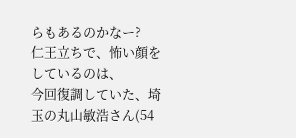らもあるのかなー?
仁王立ちで、怖い顔をしているのは、
今回復調していた、埼玉の丸山敏浩さん(54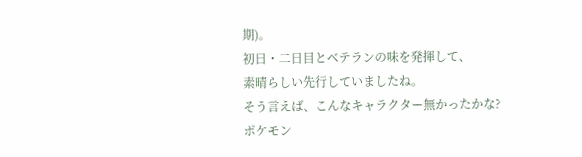期)。
初日・二日目とベテランの味を発揮して、
素晴らしい先行していましたね。
そう言えば、こんなキャラクター無かったかな?
ポケモン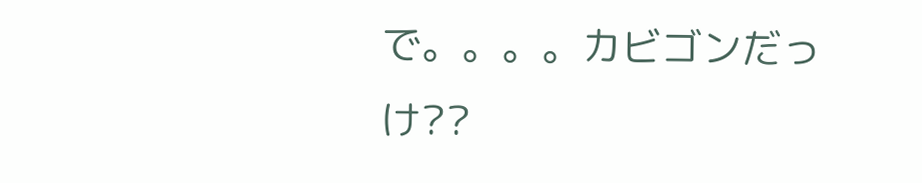で。。。。カビゴンだっけ??